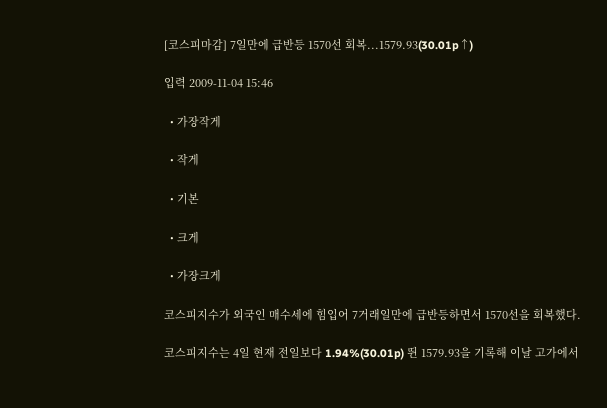[코스피마감] 7일만에 급반등 1570선 회복...1579.93(30.01p↑)

입력 2009-11-04 15:46

  • 가장작게

  • 작게

  • 기본

  • 크게

  • 가장크게

코스피지수가 외국인 매수세에 힘입어 7거래일만에 급반등하면서 1570선을 회복했다.

코스피지수는 4일 현재 전일보다 1.94%(30.01p) 뛴 1579.93을 기록해 이날 고가에서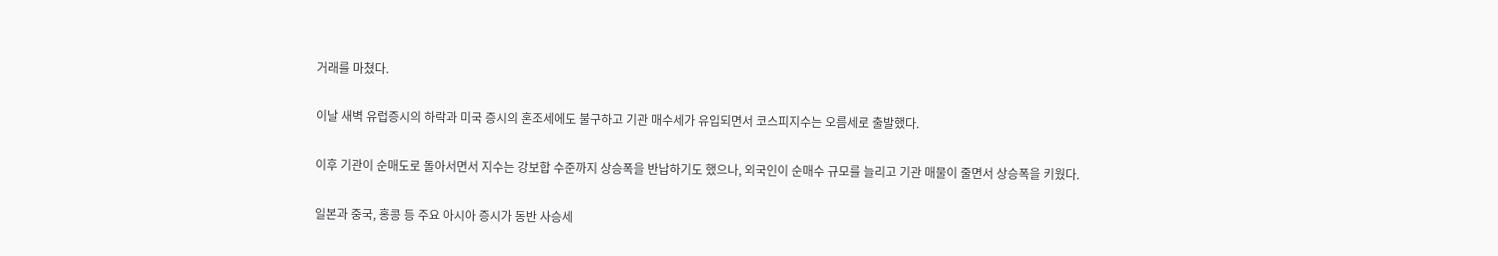거래를 마쳤다.

이날 새벽 유럽증시의 하락과 미국 증시의 혼조세에도 불구하고 기관 매수세가 유입되면서 코스피지수는 오름세로 출발했다.

이후 기관이 순매도로 돌아서면서 지수는 강보합 수준까지 상승폭을 반납하기도 했으나, 외국인이 순매수 규모를 늘리고 기관 매물이 줄면서 상승폭을 키웠다.

일본과 중국, 홍콩 등 주요 아시아 증시가 동반 사승세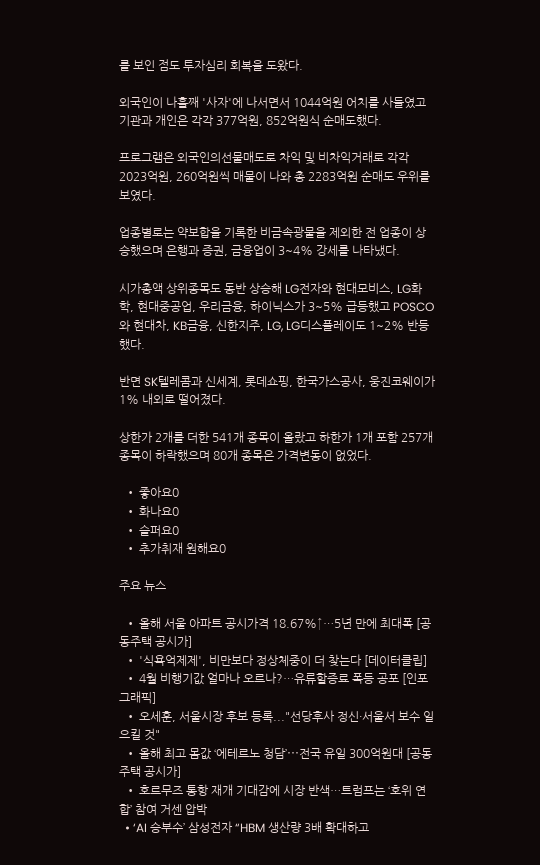를 보인 점도 투자심리 회복을 도왔다.

외국인이 나흘째 '사자'에 나서면서 1044억원 어치를 사들였고 기관과 개인은 각각 377억원, 852억원식 순매도했다.

프로그램은 외국인의선물매도로 차익 및 비차익거래로 각각 2023억원, 260억원씩 매물이 나와 총 2283억원 순매도 우위를 보였다.

업종별로는 약보합을 기록한 비금속광물을 제외한 전 업종이 상승했으며 은행과 증권, 금융업이 3~4% 강세를 나타냈다.

시가총액 상위종목도 동반 상승해 LG전자와 현대모비스, LG화학, 현대중공업, 우리금융, 하이닉스가 3~5% 급등했고 POSCO와 현대차, KB금융, 신한지주, LG, LG디스플레이도 1~2% 반등했다.

반면 SK텔레콤과 신세계, 롯데쇼핑, 한국가스공사, 웅진코웨이가 1% 내외로 떨어졌다.

상한가 2개를 더한 541개 종목이 올랐고 하한가 1개 포함 257개 종목이 하락했으며 80개 종목은 가격변동이 없었다.

  • 좋아요0
  • 화나요0
  • 슬퍼요0
  • 추가취재 원해요0

주요 뉴스

  • 올해 서울 아파트 공시가격 18.67%↑…5년 만에 최대폭 [공동주택 공시가]
  • '식욕억제제', 비만보다 정상체중이 더 찾는다 [데이터클립]
  • 4월 비행기값 얼마나 오르나?…유류할증료 폭등 공포 [인포그래픽]
  • 오세훈, 서울시장 후보 등록..."선당후사 정신·서울서 보수 일으킬 것"
  • 올해 최고 몸값 ‘에테르노 청담’⋯전국 유일 300억원대 [공동주택 공시가]
  • 호르무즈 통항 재개 기대감에 시장 반색…트럼프는 ‘호위 연합’ 참여 거센 압박
  • ‘AI 승부수’ 삼성전자 “HBM 생산량 3배 확대하고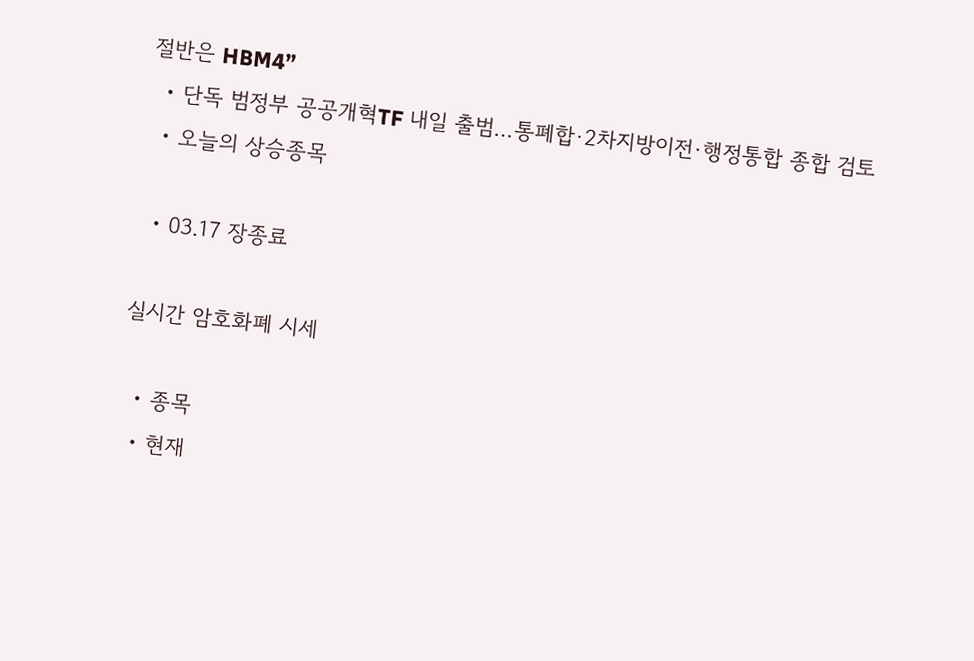절반은 HBM4”
  • 단독 범정부 공공개혁TF 내일 출범…통폐합·2차지방이전·행정통합 종합 검토
  • 오늘의 상승종목

  • 03.17 장종료

실시간 암호화폐 시세

  • 종목
  • 현재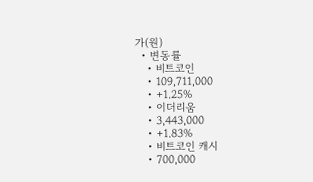가(원)
  • 변동률
    • 비트코인
    • 109,711,000
    • +1.25%
    • 이더리움
    • 3,443,000
    • +1.83%
    • 비트코인 캐시
    • 700,000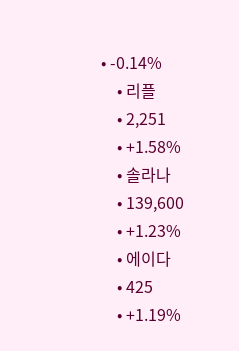• -0.14%
    • 리플
    • 2,251
    • +1.58%
    • 솔라나
    • 139,600
    • +1.23%
    • 에이다
    • 425
    • +1.19%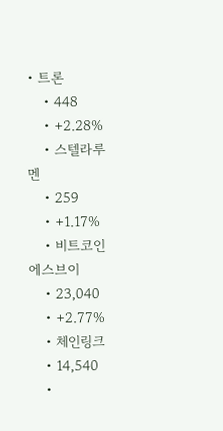• 트론
    • 448
    • +2.28%
    • 스텔라루멘
    • 259
    • +1.17%
    • 비트코인에스브이
    • 23,040
    • +2.77%
    • 체인링크
    • 14,540
    •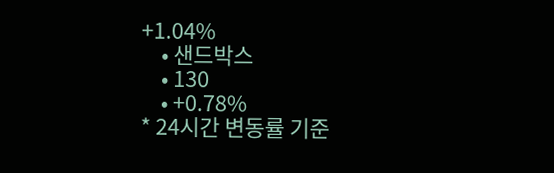+1.04%
    • 샌드박스
    • 130
    • +0.78%
* 24시간 변동률 기준